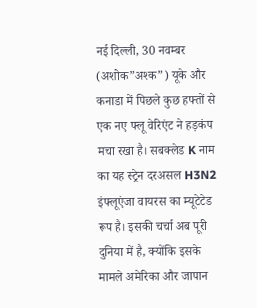नई दिल्ली, 30 नवम्बर (अशोक”अश्क”) यूके और कनाडा में पिछले कुछ हफ्तों से एक नए फ्लू वेरिएंट ने हड़कंप मचा रखा है। सबक्लेड K नाम का यह स्ट्रेन दरअसल H3N2 इंफ्लूएंजा वायरस का म्यूटेटेड रूप है। इसकी चर्चा अब पूरी दुनिया में है, क्योंकि इसके मामले अमेरिका और जापान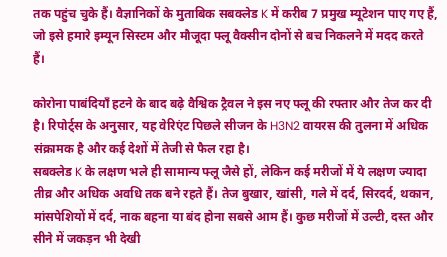तक पहुंच चुके हैं। वैज्ञानिकों के मुताबिक सबक्लेड K में करीब 7 प्रमुख म्यूटेशन पाए गए हैं, जो इसे हमारे इम्यून सिस्टम और मौजूदा फ्लू वैक्सीन दोनों से बच निकलने में मदद करते हैं।

कोरोना पाबंदियाँ हटने के बाद बढ़े वैश्विक ट्रैवल ने इस नए फ्लू की रफ्तार और तेज कर दी है। रिपोर्ट्स के अनुसार, यह वेरिएंट पिछले सीजन के H3N2 वायरस की तुलना में अधिक संक्रामक है और कई देशों में तेजी से फैल रहा है।
सबक्लेड K के लक्षण भले ही सामान्य फ्लू जैसे हों, लेकिन कई मरीजों में ये लक्षण ज्यादा तीव्र और अधिक अवधि तक बने रहते हैं। तेज बुखार, खांसी, गले में दर्द, सिरदर्द, थकान, मांसपेशियों में दर्द, नाक बहना या बंद होना सबसे आम हैं। कुछ मरीजों में उल्टी, दस्त और सीने में जकड़न भी देखी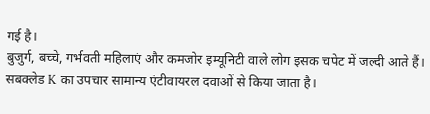गई है।
बुजुर्ग, बच्चे, गर्भवती महिलाएं और कमजोर इम्यूनिटी वाले लोग इसक चपेट में जल्दी आते हैं।
सबक्लेड K का उपचार सामान्य एंटीवायरल दवाओं से किया जाता है।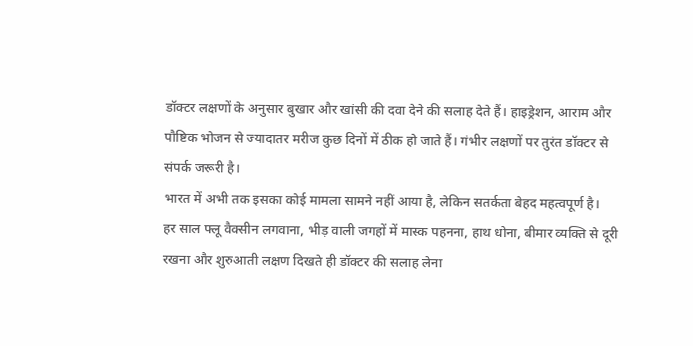डॉक्टर लक्षणों के अनुसार बुखार और खांसी की दवा देने की सलाह देते हैं। हाइड्रेशन, आराम और पौष्टिक भोजन से ज्यादातर मरीज कुछ दिनों में ठीक हो जाते हैं। गंभीर लक्षणों पर तुरंत डॉक्टर से संपर्क जरूरी है।
भारत में अभी तक इसका कोई मामला सामने नहीं आया है, लेकिन सतर्कता बेहद महत्वपूर्ण है।
हर साल फ्लू वैक्सीन लगवाना, भीड़ वाली जगहों में मास्क पहनना, हाथ धोना, बीमार व्यक्ति से दूरी रखना और शुरुआती लक्षण दिखते ही डॉक्टर की सलाह लेना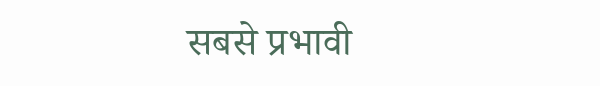सबसे प्रभावी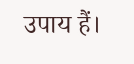उपाय हैं।